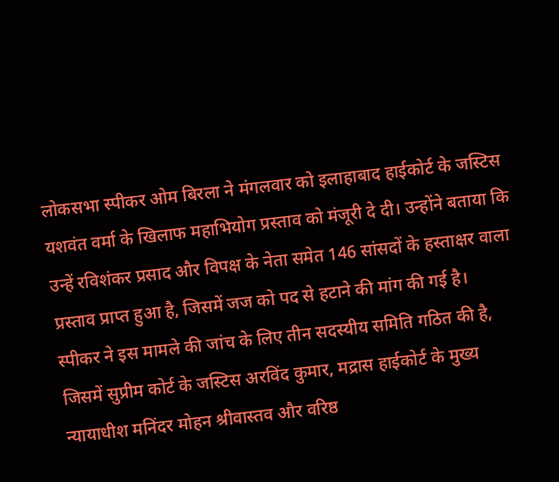लोकसभा स्पीकर ओम बिरला ने मंगलवार को इलाहाबाद हाईकोर्ट के जस्टिस यशवंत वर्मा के खिलाफ महाभियोग प्रस्ताव को मंजूरी दे दी। उन्होंने बताया कि उन्हें रविशंकर प्रसाद और विपक्ष के नेता समेत 146 सांसदों के हस्ताक्षर वाला प्रस्ताव प्राप्त हुआ है, जिसमें जज को पद से हटाने की मांग की गई है।
स्पीकर ने इस मामले की जांच के लिए तीन सदस्यीय समिति गठित की है, जिसमें सुप्रीम कोर्ट के जस्टिस अरविंद कुमार, मद्रास हाईकोर्ट के मुख्य न्यायाधीश मनिंदर मोहन श्रीवास्तव और वरिष्ठ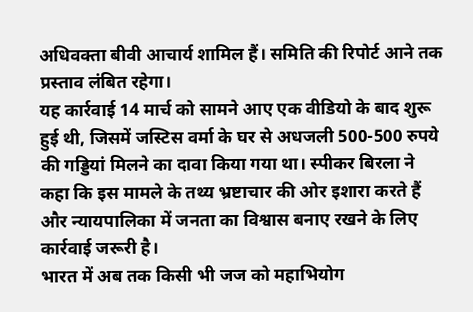अधिवक्ता बीवी आचार्य शामिल हैं। समिति की रिपोर्ट आने तक प्रस्ताव लंबित रहेगा।
यह कार्रवाई 14 मार्च को सामने आए एक वीडियो के बाद शुरू हुई थी, जिसमें जस्टिस वर्मा के घर से अधजली 500-500 रुपये की गड्डियां मिलने का दावा किया गया था। स्पीकर बिरला ने कहा कि इस मामले के तथ्य भ्रष्टाचार की ओर इशारा करते हैं और न्यायपालिका में जनता का विश्वास बनाए रखने के लिए कार्रवाई जरूरी है।
भारत में अब तक किसी भी जज को महाभियोग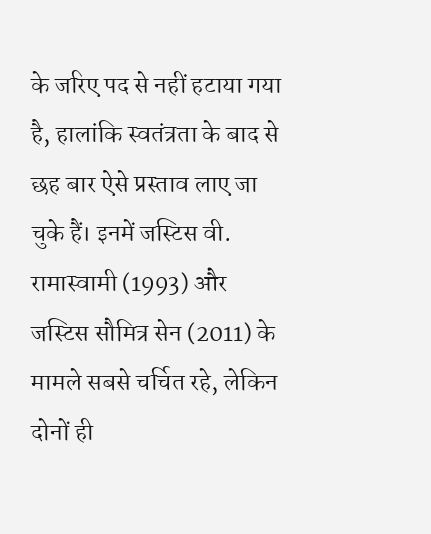के जरिए पद से नहीं हटाया गया है, हालांकि स्वतंत्रता के बाद से छह बार ऐसे प्रस्ताव लाए जा चुके हैं। इनमें जस्टिस वी. रामास्वामी (1993) और जस्टिस सौमित्र सेन (2011) के मामले सबसे चर्चित रहे, लेकिन दोनों ही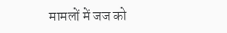मामलों में जज को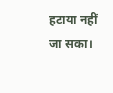हटाया नहीं जा सका।